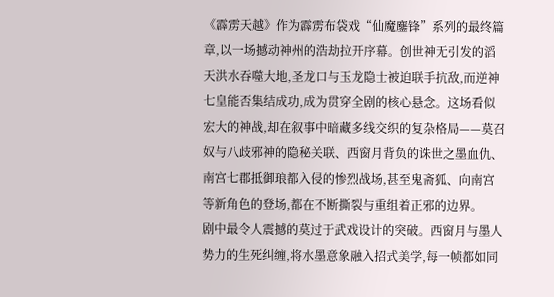《霹雳天越》作为霹雳布袋戏“仙魔鏖锋”系列的最终篇章,以一场撼动神州的浩劫拉开序幕。创世神无引发的滔天洪水吞噬大地,圣龙口与玉龙隐士被迫联手抗敌,而逆神七皇能否集结成功,成为贯穿全剧的核心悬念。这场看似宏大的神战,却在叙事中暗藏多线交织的复杂格局——莫召奴与八歧邪神的隐秘关联、西窗月背负的诛世之墨血仇、南宫七郡抵御琅都入侵的惨烈战场,甚至鬼斋狐、向南宫等新角色的登场,都在不断撕裂与重组着正邪的边界。
剧中最令人震撼的莫过于武戏设计的突破。西窗月与墨人势力的生死纠缠,将水墨意象融入招式美学,每一帧都如同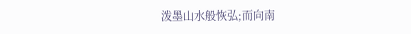泼墨山水般恢弘;而向南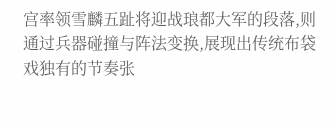宫率领雪麟五趾将迎战琅都大军的段落,则通过兵器碰撞与阵法变换,展现出传统布袋戏独有的节奏张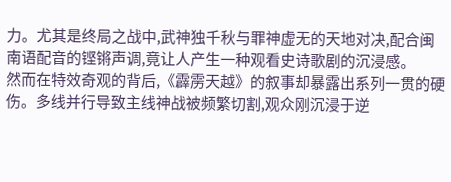力。尤其是终局之战中,武神独千秋与罪神虚无的天地对决,配合闽南语配音的铿锵声调,竟让人产生一种观看史诗歌剧的沉浸感。
然而在特效奇观的背后,《霹雳天越》的叙事却暴露出系列一贯的硬伤。多线并行导致主线神战被频繁切割,观众刚沉浸于逆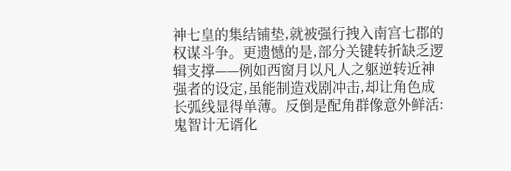神七皇的集结铺垫,就被强行拽入南宫七郡的权谋斗争。更遗憾的是,部分关键转折缺乏逻辑支撑——例如西窗月以凡人之躯逆转近神强者的设定,虽能制造戏剧冲击,却让角色成长弧线显得单薄。反倒是配角群像意外鲜活:鬼智计无谞化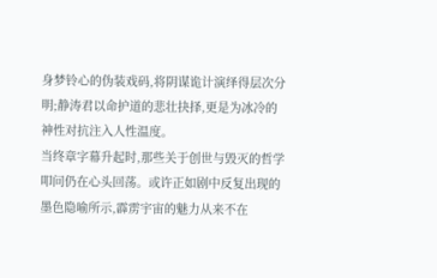身梦铃心的伪装戏码,将阴谋诡计演绎得层次分明;静涛君以命护道的悲壮抉择,更是为冰冷的神性对抗注入人性温度。
当终章字幕升起时,那些关于创世与毁灭的哲学叩问仍在心头回荡。或许正如剧中反复出现的墨色隐喻所示,霹雳宇宙的魅力从来不在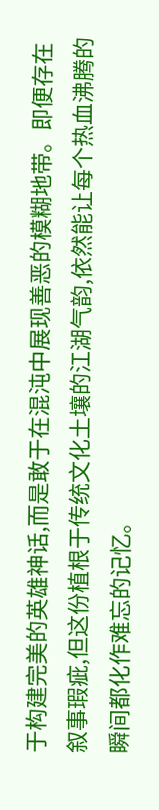于构建完美的英雄神话,而是敢于在混沌中展现善恶的模糊地带。即便存在叙事瑕疵,但这份植根于传统文化土壤的江湖气韵,依然能让每个热血沸腾的瞬间都化作难忘的记忆。